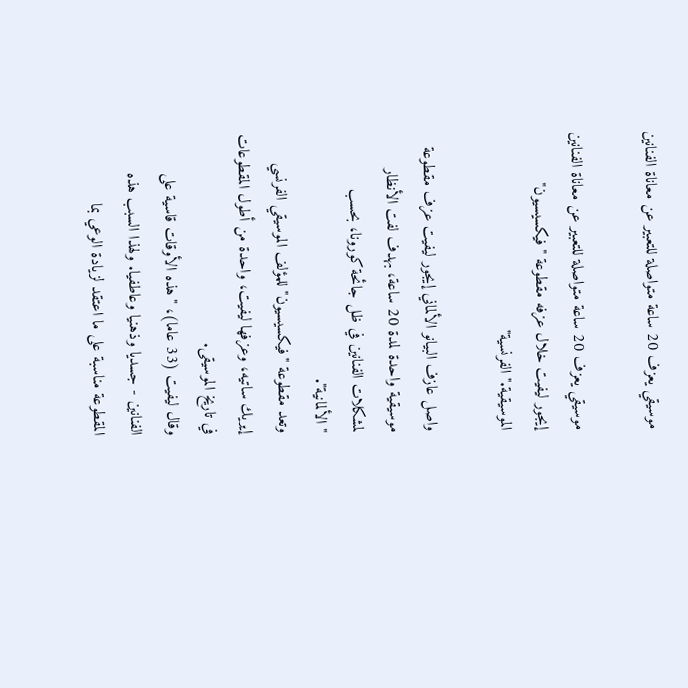موسيقي يعزف 20 ساعة متواصلة للتعبير عن معاناة الفنانين

موسيقي يعزف 20 ساعة متواصلة للتعبير عن معاناة الفنانين
إيجور ليفيت خلال عزفه مقطوعة "فيكسيسيون" الموسيقية."الفرنسية"

واصل عازف البيانو الألماني إيجور ليفيت عزف مقطوعة موسيقية واحدة لمدة 20 ساعة، بهدف لفت الأنظار لمشكلات الفنانين في ظل جائحة كورونا، بحسب "الألمانية".
وتعد مقطوعة "فيكسيسيون" للمؤلف الموسيقي الفرنسي إيريك ساتيه، وعزفها ليفيت، واحدة من أطول المقطوعات في تاريخ الموسيقى.
وقال ليفيت (33 عاما)، "هذه الأوقات قاسية على الفنانين - جسديا وذهنيا وعاطفيا. ولهذا السبب هذه المقطوعة مناسبة على ما اعتقد لزيادة الوعي بما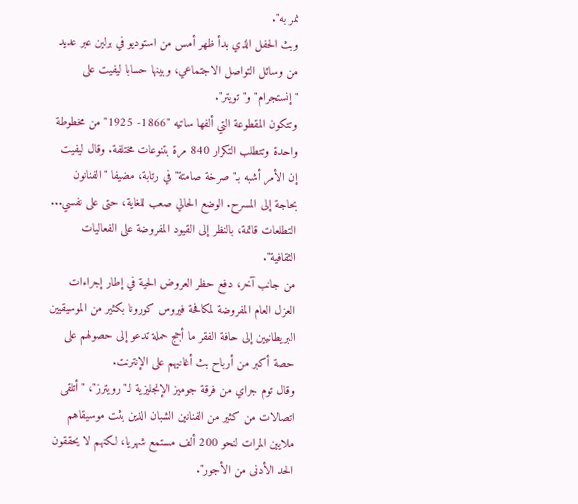نمر به".
وبث الحفل الذي بدأ ظهر أمس من استوديو في برلين عبر عديد من وسائل التواصل الاجتماعي، وبينها حسابا ليفيت على "إنستجرام" و"تويتر".
وتتكون المقطوعة التي ألفها ساتيه "1866- 1925" من مخطوطة واحدة وتتطلب التكرار 840 مرة بتنوعات مختلفة. وقال ليفيت إن الأمر أشبه بـ"صرخة صامتة" في رتابة، مضيفا "الفنانون بحاجة إلى المسرح. الوضع الحالي صعب للغاية، حتى على نفسي... التطلعات قاتمة، بالنظر إلى القيود المفروضة على الفعاليات الثقافية".
من جانب آخر، دفع حظر العروض الحية في إطار إجراءات العزل العام المفروضة لمكافحة فيروس كورونا بكثير من الموسيقيين البريطانيين إلى حافة الفقر ما أجج حملة تدعو إلى حصولهم على حصة أكبر من أرباح بث أغانيهم على الإنترنت.
وقال توم جراي من فرقة جوميز الإنجليزية لـ"رويترز"، "أتلقى اتصالات من كثير من الفنانين الشبان الذين بثت موسيقاهم ملايين المرات لنحو 200 ألف مستمع شهريا، لكنهم لا يحققون الحد الأدنى من الأجور".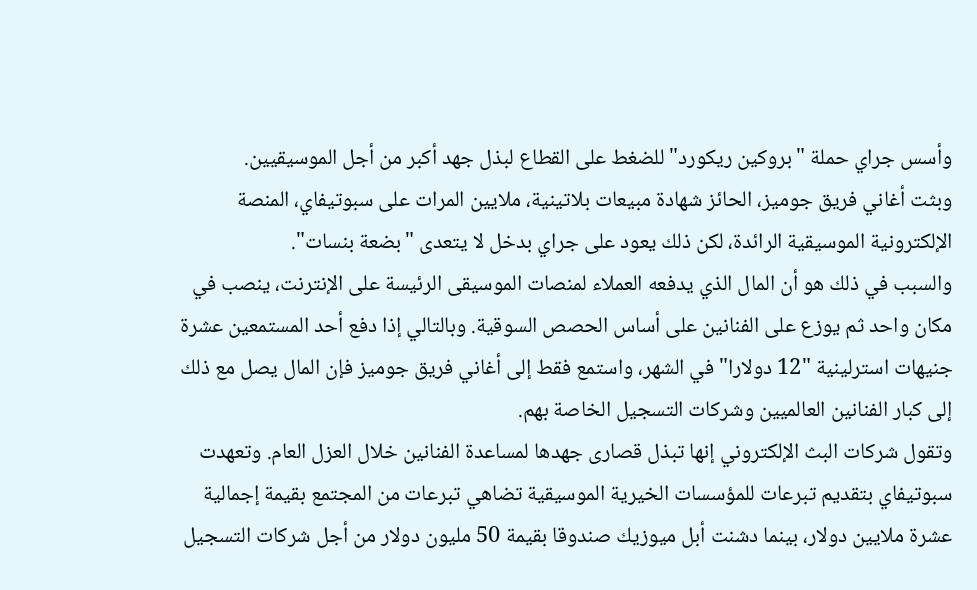وأسس جراي حملة "بروكين ريكورد" للضغط على القطاع لبذل جهد أكبر من أجل الموسيقيين.
وبثت أغاني فريق جوميز، الحائز شهادة مبيعات بلاتينية، ملايين المرات على سبوتيفاي، المنصة الإلكترونية الموسيقية الرائدة، لكن ذلك يعود على جراي بدخل لا يتعدى "بضعة بنسات".
والسبب في ذلك هو أن المال الذي يدفعه العملاء لمنصات الموسيقى الرئيسة على الإنترنت، ينصب في مكان واحد ثم يوزع على الفنانين على أساس الحصص السوقية. وبالتالي إذا دفع أحد المستمعين عشرة جنيهات استرلينية "12 دولارا" في الشهر، واستمع فقط إلى أغاني فريق جوميز فإن المال يصل مع ذلك إلى كبار الفنانين العالميين وشركات التسجيل الخاصة بهم.
وتقول شركات البث الإلكتروني إنها تبذل قصارى جهدها لمساعدة الفنانين خلال العزل العام. وتعهدت سبوتيفاي بتقديم تبرعات للمؤسسات الخيرية الموسيقية تضاهي تبرعات من المجتمع بقيمة إجمالية عشرة ملايين دولار، بينما دشنت أبل ميوزيك صندوقا بقيمة 50 مليون دولار من أجل شركات التسجيل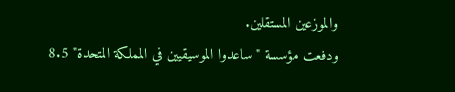والموزعين المستقلين.
ودفعت مؤسسة "ساعدوا الموسيقيين في المملكة المتحدة" 8.5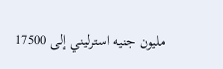مليون جنيه استرليني إلى 17500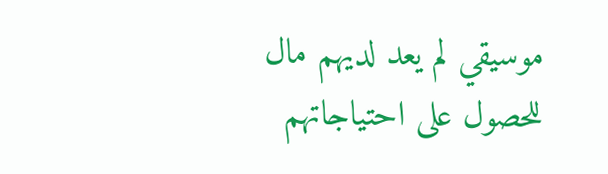موسيقي لم يعد لديهم مال للحصول على احتياجاتهم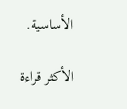الأساسية.

الأكثر قراءة